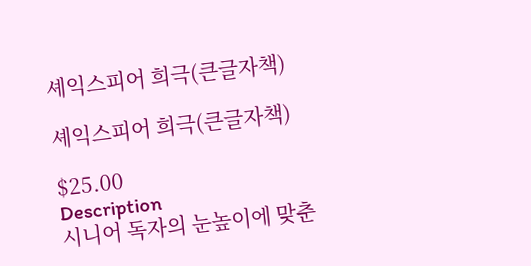셰익스피어 희극(큰글자책)

셰익스피어 희극(큰글자책)

$25.00
Description
시니어 독자의 눈높이에 맞춘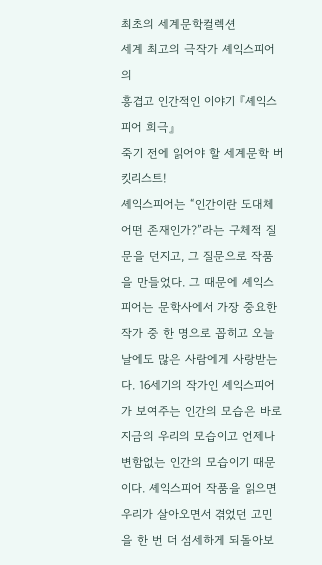최초의 세계문학컬렉션
세계 최고의 극작가 셰익스피어의
흥겹고 인간적인 이야기 『셰익스피어 희극』
죽기 전에 읽어야 할 세계문학 버킷리스트!
셰익스피어는 “인간이란 도대체 어떤 존재인가?”라는 구체적 질문을 던지고, 그 질문으로 작품을 만들었다. 그 때문에 셰익스피어는 문학사에서 가장 중요한 작가 중 한 명으로 꼽히고 오늘날에도 많은 사람에게 사랑받는다. 16세기의 작가인 셰익스피어가 보여주는 인간의 모습은 바로 지금의 우리의 모습이고 언제나 변함없는 인간의 모습이기 때문이다. 셰익스피어 작품을 읽으면 우리가 살아오면서 겪었던 고민을 한 번 더 섬세하게 되돌아보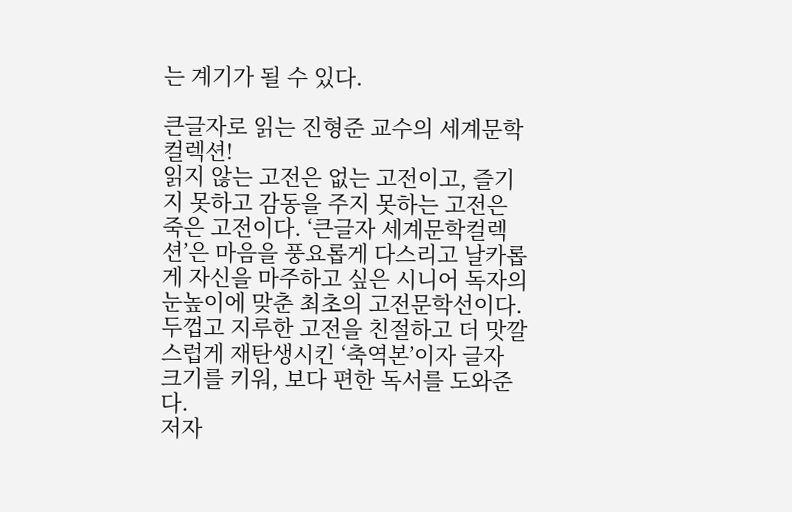는 계기가 될 수 있다.

큰글자로 읽는 진형준 교수의 세계문학컬렉션!
읽지 않는 고전은 없는 고전이고, 즐기지 못하고 감동을 주지 못하는 고전은 죽은 고전이다. ‘큰글자 세계문학컬렉션’은 마음을 풍요롭게 다스리고 날카롭게 자신을 마주하고 싶은 시니어 독자의 눈높이에 맞춘 최초의 고전문학선이다. 두껍고 지루한 고전을 친절하고 더 맛깔스럽게 재탄생시킨 ‘축역본’이자 글자 크기를 키워, 보다 편한 독서를 도와준다.
저자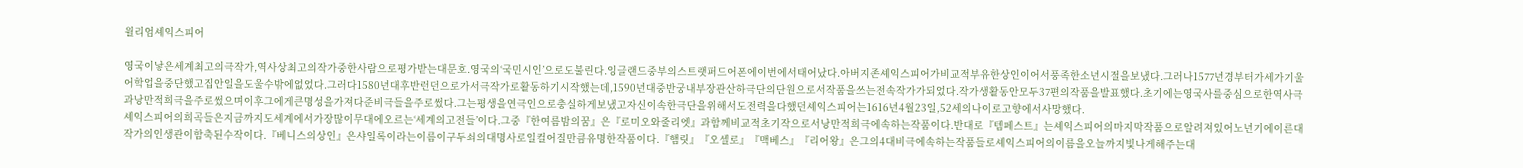윌리엄셰익스피어

영국이낳은세계최고의극작가,역사상최고의작가중한사람으로평가받는대문호.영국의‘국민시인’으로도불린다.잉글랜드중부의스트랫퍼드어폰에이번에서태어났다.아버지존셰익스피어가비교적부유한상인이어서풍족한소년시절을보냈다.그러나1577년경부터가세가기울어학업을중단했고집안일을도울수밖에없었다.그러다1580년대후반런던으로가서극작가로활동하기시작했는데,1590년대중반궁내부장관산하극단의단원으로서작품을쓰는전속작가가되었다.작가생활동안모두37편의작품을발표했다.초기에는영국사를중심으로한역사극과낭만적희극을주로썼으며이후그에게큰명성을가져다준비극들을주로썼다.그는평생을연극인으로충실하게보냈고자신이속한극단을위해서도전력을다했던셰익스피어는1616년4월23일,52세의나이로고향에서사망했다.
셰익스피어의희곡들은지금까지도세계에서가장많이무대에오르는‘세계의고전들’이다.그중『한여름밤의꿈』은『로미오와줄리엣』과함께비교적초기작으로서낭만적희극에속하는작품이다.반대로『템페스트』는셰익스피어의마지막작품으로알려져있어노년기에이른대작가의인생관이함축된수작이다.『베니스의상인』은샤일록이라는이름이구두쇠의대명사로일컬어질만큼유명한작품이다.『햄릿』『오셀로』『맥베스』『리어왕』은그의4대비극에속하는작품들로셰익스피어의이름을오늘까지빛나게해주는대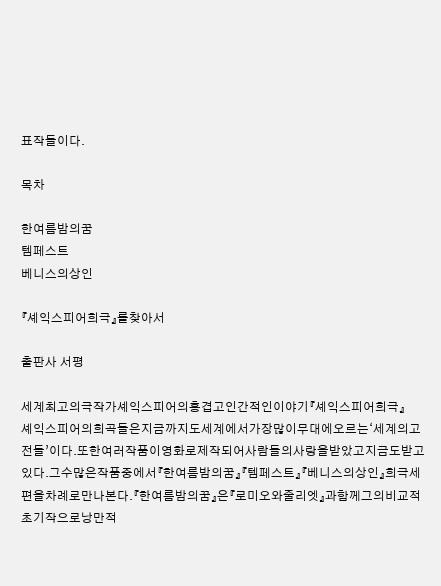표작들이다.

목차

한여름밤의꿈
템페스트
베니스의상인

『셰익스피어희극』를찾아서

출판사 서평

세계최고의극작가셰익스피어의흥겹고인간적인이야기『셰익스피어희극』
셰익스피어의희곡들은지금까지도세계에서가장많이무대에오르는‘세계의고전들’이다.또한여러작품이영화로제작되어사람들의사랑을받았고지금도받고있다.그수많은작품중에서『한여름밤의꿈』『템페스트』『베니스의상인』희극세편을차례로만나본다.『한여름밤의꿈』은『로미오와줄리엣』과함께그의비교적초기작으로낭만적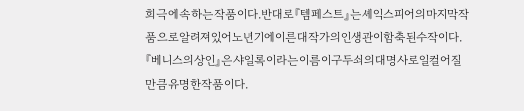희극에속하는작품이다.반대로『템페스트』는셰익스피어의마지막작품으로알려져있어노년기에이른대작가의인생관이함축된수작이다.『베니스의상인』은샤일록이라는이름이구두쇠의대명사로일컬어질만큼유명한작품이다.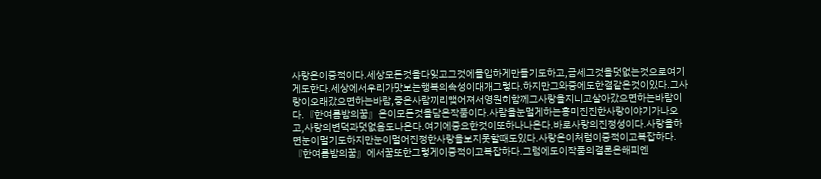사랑은이중적이다.세상모든것을다잊고그것에몰입하게만들기도하고,금세그것을덧없는것으로여기게도한다.세상에서우리가맛보는행복의속성이대개그렇다.하지만그와중에도한결같은것이있다.그사랑이오래갔으면하는바람,좋은사람끼리맺어져서영원히함께그사랑을지니고살아갔으면하는바람이다.『한여름밤의꿈』은이모든것을담은작품이다.사람을눈멀게하는흥미진진한사랑이야기가나오고,사랑의변덕과덧없음도나온다.여기에중요한것이또하나나온다.바로사랑의진정성이다.사랑을하면눈이멀기도하지만눈이멀어진정한사랑을보지못할때도있다.사랑은이처럼이중적이고복잡하다.『한여름밤의꿈』에서꿈또한그렇게이중적이고복잡하다.그럼에도이작품의결론은해피엔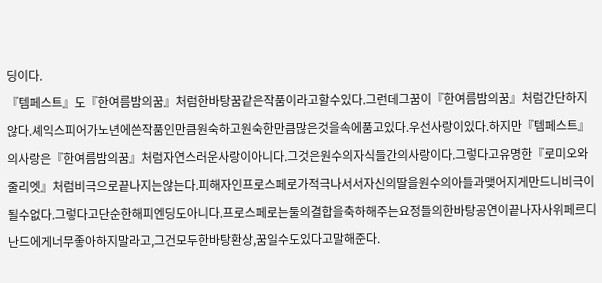딩이다.
『템페스트』도『한여름밤의꿈』처럼한바탕꿈같은작품이라고할수있다.그런데그꿈이『한여름밤의꿈』처럼간단하지않다.셰익스피어가노년에쓴작품인만큼원숙하고원숙한만큼많은것을속에품고있다.우선사랑이있다.하지만『템페스트』의사랑은『한여름밤의꿈』처럼자연스러운사랑이아니다.그것은원수의자식들간의사랑이다.그렇다고유명한『로미오와줄리엣』처럼비극으로끝나지는않는다.피해자인프로스페로가적극나서서자신의딸을원수의아들과맺어지게만드니비극이될수없다.그렇다고단순한해피엔딩도아니다.프로스페로는둘의결합을축하해주는요정들의한바탕공연이끝나자사위페르디난드에게너무좋아하지말라고,그건모두한바탕환상,꿈일수도있다고말해준다.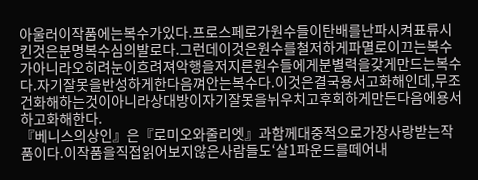아울러이작품에는복수가있다.프로스페로가원수들이탄배를난파시켜표류시킨것은분명복수심의발로다.그런데이것은원수를철저하게파멸로이끄는복수가아니라오히려눈이흐려져악행을저지른원수들에게분별력을갖게만드는복수다.자기잘못을반성하게한다음껴안는복수다.이것은결국용서고화해인데,무조건화해하는것이아니라상대방이자기잘못을뉘우치고후회하게만든다음에용서하고화해한다.
『베니스의상인』은『로미오와줄리엣』과함께대중적으로가장사랑받는작품이다.이작품을직접읽어보지않은사람들도‘살1파운드를떼어내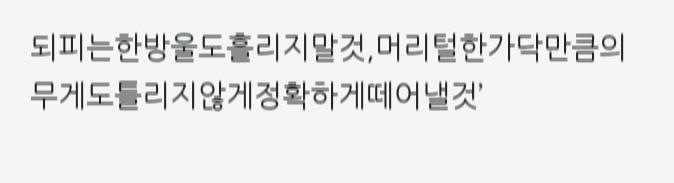되피는한방울도흘리지말것,머리털한가닥만큼의무게도틀리지않게정확하게떼어낼것’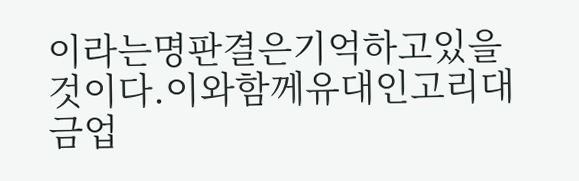이라는명판결은기억하고있을것이다.이와함께유대인고리대금업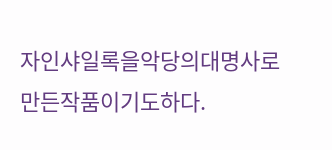자인샤일록을악당의대명사로만든작품이기도하다.